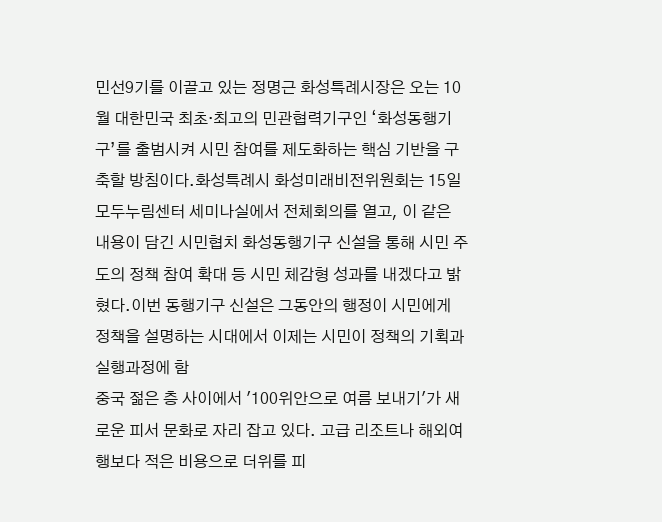민선9기를 이끌고 있는 정명근 화성특례시장은 오는 10월 대한민국 최초·최고의 민관협력기구인 ‘화성동행기구’를 출범시켜 시민 참여를 제도화하는 핵심 기반을 구축할 방침이다.화성특례시 화성미래비전위원회는 15일 모두누림센터 세미나실에서 전체회의를 열고, 이 같은 내용이 담긴 시민협치 화성동행기구 신설을 통해 시민 주도의 정책 참여 확대 등 시민 체감형 성과를 내겠다고 밝혔다.이번 동행기구 신설은 그동안의 행정이 시민에게 정책을 설명하는 시대에서 이제는 시민이 정책의 기획과 실행과정에 함
중국 젊은 층 사이에서 '100위안으로 여름 보내기'가 새로운 피서 문화로 자리 잡고 있다. 고급 리조트나 해외여행보다 적은 비용으로 더위를 피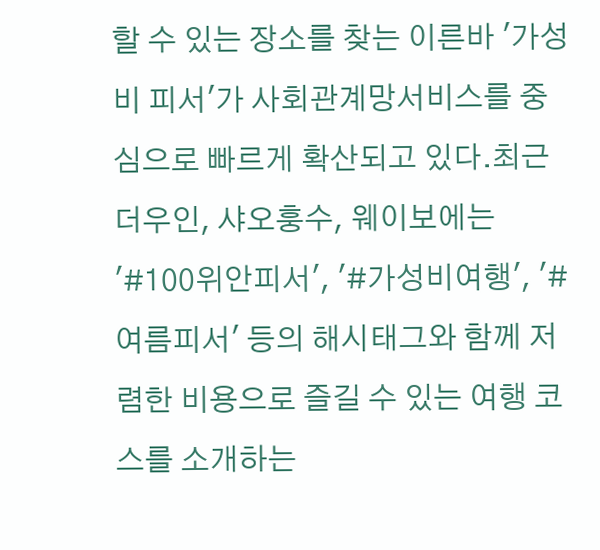할 수 있는 장소를 찾는 이른바 '가성비 피서'가 사회관계망서비스를 중심으로 빠르게 확산되고 있다.최근 더우인, 샤오훙수, 웨이보에는 '#100위안피서', '#가성비여행', '#여름피서' 등의 해시태그와 함께 저렴한 비용으로 즐길 수 있는 여행 코스를 소개하는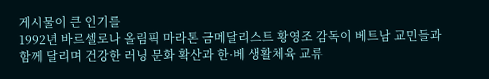게시물이 큰 인기를
1992년 바르셀로나 올림픽 마라톤 금메달리스트 황영조 감독이 베트남 교민들과 함께 달리며 건강한 러닝 문화 확산과 한·베 생활체육 교류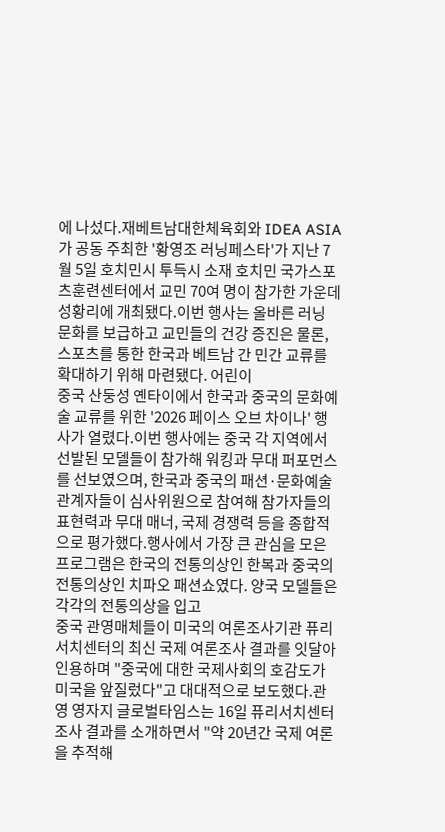에 나섰다.재베트남대한체육회와 IDEA ASIA가 공동 주최한 '황영조 러닝페스타'가 지난 7월 5일 호치민시 투득시 소재 호치민 국가스포츠훈련센터에서 교민 70여 명이 참가한 가운데 성황리에 개최됐다.이번 행사는 올바른 러닝 문화를 보급하고 교민들의 건강 증진은 물론, 스포츠를 통한 한국과 베트남 간 민간 교류를 확대하기 위해 마련됐다. 어린이
중국 산둥성 옌타이에서 한국과 중국의 문화예술 교류를 위한 '2026 페이스 오브 차이나' 행사가 열렸다.이번 행사에는 중국 각 지역에서 선발된 모델들이 참가해 워킹과 무대 퍼포먼스를 선보였으며, 한국과 중국의 패션·문화예술 관계자들이 심사위원으로 참여해 참가자들의 표현력과 무대 매너, 국제 경쟁력 등을 종합적으로 평가했다.행사에서 가장 큰 관심을 모은 프로그램은 한국의 전통의상인 한복과 중국의 전통의상인 치파오 패션쇼였다. 양국 모델들은 각각의 전통의상을 입고
중국 관영매체들이 미국의 여론조사기관 퓨리서치센터의 최신 국제 여론조사 결과를 잇달아 인용하며 "중국에 대한 국제사회의 호감도가 미국을 앞질렀다"고 대대적으로 보도했다.관영 영자지 글로벌타임스는 16일 퓨리서치센터 조사 결과를 소개하면서 "약 20년간 국제 여론을 추적해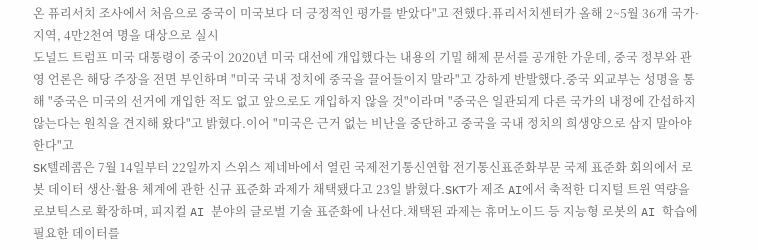온 퓨리서치 조사에서 처음으로 중국이 미국보다 더 긍정적인 평가를 받았다"고 전했다.퓨리서치센터가 올해 2~5월 36개 국가·지역, 4만2천여 명을 대상으로 실시
도널드 트럼프 미국 대통령이 중국이 2020년 미국 대선에 개입했다는 내용의 기밀 해제 문서를 공개한 가운데, 중국 정부와 관영 언론은 해당 주장을 전면 부인하며 "미국 국내 정치에 중국을 끌어들이지 말라"고 강하게 반발했다.중국 외교부는 성명을 통해 "중국은 미국의 선거에 개입한 적도 없고 앞으로도 개입하지 않을 것"이라며 "중국은 일관되게 다른 국가의 내정에 간섭하지 않는다는 원칙을 견지해 왔다"고 밝혔다.이어 "미국은 근거 없는 비난을 중단하고 중국을 국내 정치의 희생양으로 삼지 말아야 한다"고
SK텔레콤은 7월 14일부터 22일까지 스위스 제네바에서 열린 국제전기통신연합 전기통신표준화부문 국제 표준화 회의에서 로봇 데이터 생산·활용 체계에 관한 신규 표준화 과제가 채택됐다고 23일 밝혔다.SKT가 제조 AI에서 축적한 디지털 트윈 역량을 로보틱스로 확장하며, 피지컬 AI 분야의 글로벌 기술 표준화에 나선다.채택된 과제는 휴머노이드 등 지능형 로봇의 AI 학습에 필요한 데이터를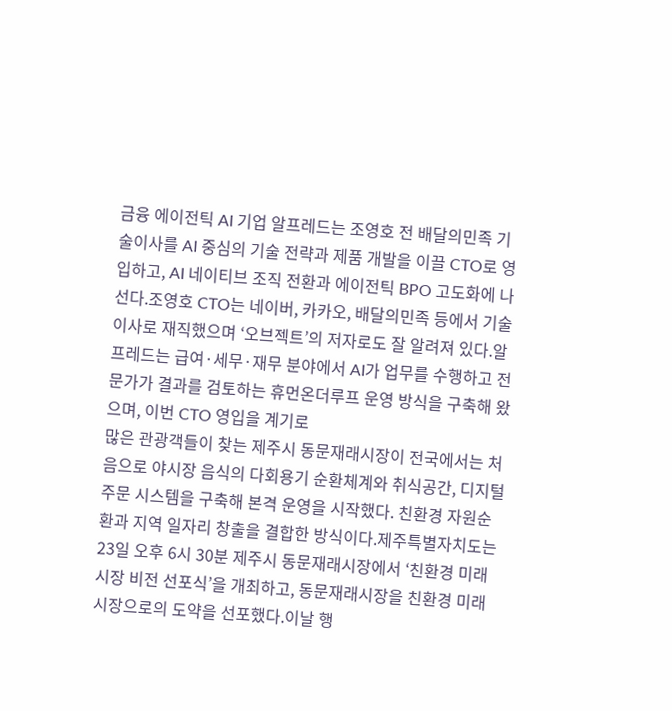금융 에이전틱 AI 기업 알프레드는 조영호 전 배달의민족 기술이사를 AI 중심의 기술 전략과 제품 개발을 이끌 CTO로 영입하고, AI 네이티브 조직 전환과 에이전틱 BPO 고도화에 나선다.조영호 CTO는 네이버, 카카오, 배달의민족 등에서 기술 이사로 재직했으며 ‘오브젝트’의 저자로도 잘 알려져 있다.알프레드는 급여·세무·재무 분야에서 AI가 업무를 수행하고 전문가가 결과를 검토하는 휴먼온더루프 운영 방식을 구축해 왔으며, 이번 CTO 영입을 계기로
많은 관광객들이 찾는 제주시 동문재래시장이 전국에서는 처음으로 야시장 음식의 다회용기 순환체계와 취식공간, 디지털 주문 시스템을 구축해 본격 운영을 시작했다. 친환경 자원순환과 지역 일자리 창출을 결합한 방식이다.제주특별자치도는 23일 오후 6시 30분 제주시 동문재래시장에서 ‘친환경 미래시장 비전 선포식’을 개최하고, 동문재래시장을 친환경 미래시장으로의 도약을 선포했다.이날 행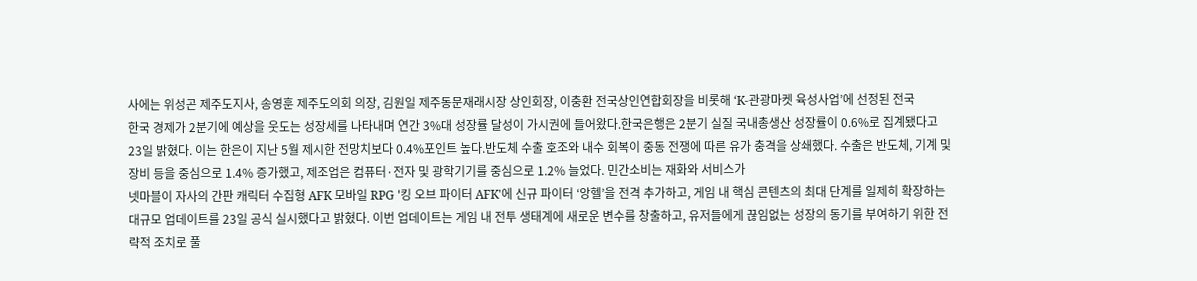사에는 위성곤 제주도지사, 송영훈 제주도의회 의장, 김원일 제주동문재래시장 상인회장, 이충환 전국상인연합회장을 비롯해 ‘K-관광마켓 육성사업’에 선정된 전국
한국 경제가 2분기에 예상을 웃도는 성장세를 나타내며 연간 3%대 성장률 달성이 가시권에 들어왔다.한국은행은 2분기 실질 국내총생산 성장률이 0.6%로 집계됐다고 23일 밝혔다. 이는 한은이 지난 5월 제시한 전망치보다 0.4%포인트 높다.반도체 수출 호조와 내수 회복이 중동 전쟁에 따른 유가 충격을 상쇄했다. 수출은 반도체, 기계 및 장비 등을 중심으로 1.4% 증가했고, 제조업은 컴퓨터·전자 및 광학기기를 중심으로 1.2% 늘었다. 민간소비는 재화와 서비스가
넷마블이 자사의 간판 캐릭터 수집형 AFK 모바일 RPG '킹 오브 파이터 AFK'에 신규 파이터 ‘앙헬’을 전격 추가하고, 게임 내 핵심 콘텐츠의 최대 단계를 일제히 확장하는 대규모 업데이트를 23일 공식 실시했다고 밝혔다. 이번 업데이트는 게임 내 전투 생태계에 새로운 변수를 창출하고, 유저들에게 끊임없는 성장의 동기를 부여하기 위한 전략적 조치로 풀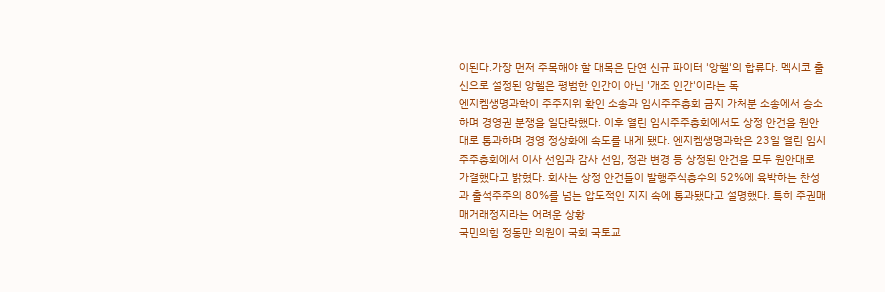이된다.가장 먼저 주목해야 할 대목은 단연 신규 파이터 '앙헬'의 합류다. 멕시코 출신으로 설정된 앙헬은 평범한 인간이 아닌 '개조 인간'이라는 독
엔지켐생명과학이 주주지위 확인 소송과 임시주주총회 금지 가처분 소송에서 승소하며 경영권 분쟁을 일단락했다. 이후 열린 임시주주총회에서도 상정 안건을 원안대로 통과하며 경영 정상화에 속도를 내게 됐다. 엔지켐생명과학은 23일 열린 임시주주총회에서 이사 선임과 감사 선임, 정관 변경 등 상정된 안건을 모두 원안대로 가결했다고 밝혔다. 회사는 상정 안건들이 발행주식총수의 52%에 육박하는 찬성과 출석주주의 80%를 넘는 압도적인 지지 속에 통과됐다고 설명했다. 특히 주권매매거래정지라는 어려운 상황
국민의힘 정동만 의원이 국회 국토교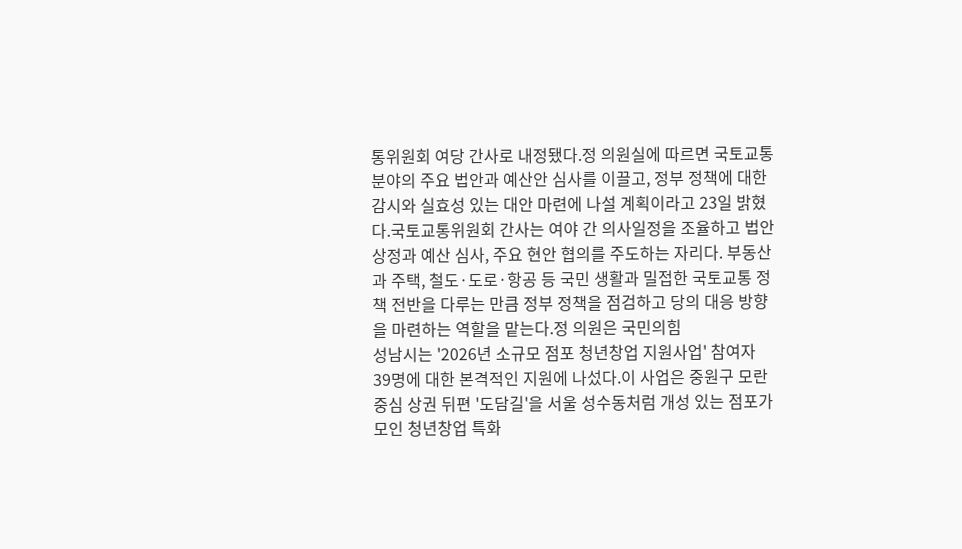통위원회 여당 간사로 내정됐다.정 의원실에 따르면 국토교통 분야의 주요 법안과 예산안 심사를 이끌고, 정부 정책에 대한 감시와 실효성 있는 대안 마련에 나설 계획이라고 23일 밝혔다.국토교통위원회 간사는 여야 간 의사일정을 조율하고 법안 상정과 예산 심사, 주요 현안 협의를 주도하는 자리다. 부동산과 주택, 철도·도로·항공 등 국민 생활과 밀접한 국토교통 정책 전반을 다루는 만큼 정부 정책을 점검하고 당의 대응 방향을 마련하는 역할을 맡는다.정 의원은 국민의힘
성남시는 '2026년 소규모 점포 청년창업 지원사업' 참여자 39명에 대한 본격적인 지원에 나섰다.이 사업은 중원구 모란 중심 상권 뒤편 '도담길'을 서울 성수동처럼 개성 있는 점포가 모인 청년창업 특화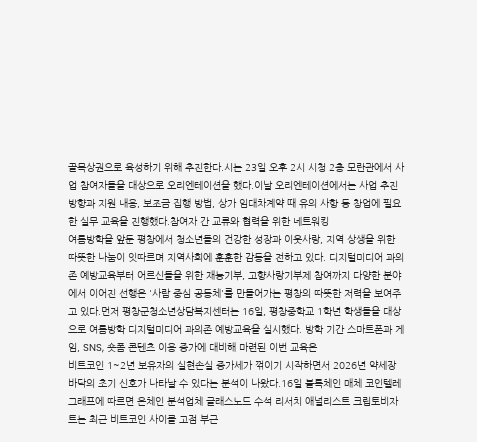골목상권으로 육성하기 위해 추진한다.시는 23일 오후 2시 시청 2층 모란관에서 사업 참여자들을 대상으로 오리엔테이션을 했다.이날 오리엔테이션에서는 사업 추진 방향과 지원 내용, 보조금 집행 방법, 상가 임대차계약 때 유의 사항 등 창업에 필요한 실무 교육을 진행했다.참여자 간 교류와 협력을 위한 네트워킹
여름방학을 앞둔 평창에서 청소년들의 건강한 성장과 이웃사랑, 지역 상생을 위한 따뜻한 나눔이 잇따르며 지역사회에 훈훈한 감동을 전하고 있다. 디지털미디어 과의존 예방교육부터 어르신들을 위한 재능기부, 고향사랑기부제 참여까지 다양한 분야에서 이어진 선행은 '사람 중심 공동체'를 만들어가는 평창의 따뜻한 저력을 보여주고 있다.먼저 평창군청소년상담복지센터는 16일, 평창중학교 1학년 학생들을 대상으로 여름방학 디지털미디어 과의존 예방교육을 실시했다. 방학 기간 스마트폰과 게임, SNS, 숏폼 콘텐츠 이용 증가에 대비해 마련된 이번 교육은
비트코인 1~2년 보유자의 실현손실 증가세가 꺾이기 시작하면서 2026년 약세장 바닥의 초기 신호가 나타날 수 있다는 분석이 나왔다.16일 블록체인 매체 코인텔레그래프에 따르면 온체인 분석업체 글래스노드 수석 리서치 애널리스트 크립토비자트는 최근 비트코인 사이클 고점 부근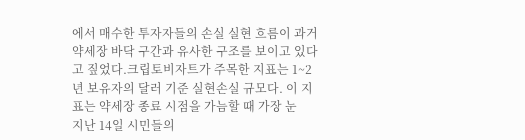에서 매수한 투자자들의 손실 실현 흐름이 과거 약세장 바닥 구간과 유사한 구조를 보이고 있다고 짚었다.크립토비자트가 주목한 지표는 1~2년 보유자의 달러 기준 실현손실 규모다. 이 지표는 약세장 종료 시점을 가늠할 때 가장 눈
지난 14일 시민들의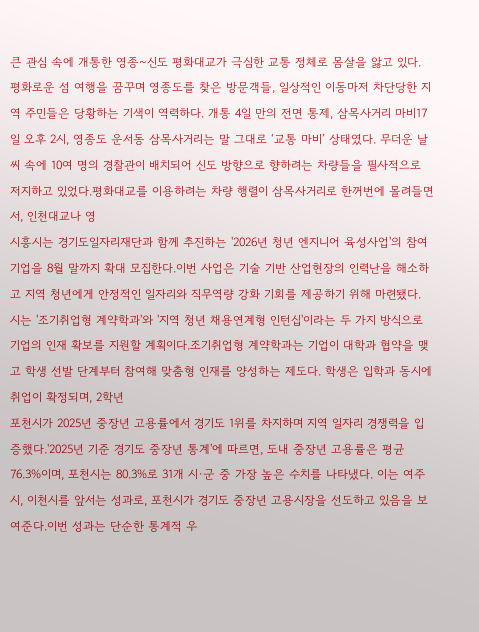큰 관심 속에 개통한 영종~신도 평화대교가 극심한 교통 정체로 몸살을 앓고 있다. 평화로운 섬 여행을 꿈꾸며 영종도를 찾은 방문객들, 일상적인 이동마저 차단당한 지역 주민들은 당황하는 기색이 역력하다. 개통 4일 만의 전면 통제, 삼목사거리 마비17일 오후 2시, 영종도 운서동 삼목사거리는 말 그대로 ‘교통 마비’ 상태였다. 무더운 날씨 속에 10여 명의 경찰관이 배치되어 신도 방향으로 향하려는 차량들을 필사적으로 저지하고 있었다.평화대교를 이용하려는 차량 행렬이 삼목사거리로 한꺼번에 몰려들면서, 인천대교나 영
시흥시는 경기도일자리재단과 함께 추진하는 '2026년 청년 엔지니어 육성사업'의 참여기업을 8월 말까지 확대 모집한다.이번 사업은 기술 기반 산업현장의 인력난을 해소하고 지역 청년에게 안정적인 일자리와 직무역량 강화 기회를 제공하기 위해 마련됐다. 시는 '조기취업형 계약학과'와 '지역 청년 채용연계형 인턴십'이라는 두 가지 방식으로 기업의 인재 확보를 지원할 계획이다.조기취업형 계약학과는 기업이 대학과 협약을 맺고 학생 선발 단계부터 참여해 맞춤형 인재를 양성하는 제도다. 학생은 입학과 동시에 취업이 확정되며, 2학년
포천시가 2025년 중장년 고용률에서 경기도 1위를 차지하며 지역 일자리 경쟁력을 입증했다.'2025년 기준 경기도 중장년 통계'에 따르면, 도내 중장년 고용률은 평균 76.3%이며, 포천시는 80.3%로 31개 시·군 중 가장 높은 수치를 나타냈다. 이는 여주시, 이천시를 앞서는 성과로, 포천시가 경기도 중장년 고용시장을 선도하고 있음을 보여준다.이번 성과는 단순한 통계적 우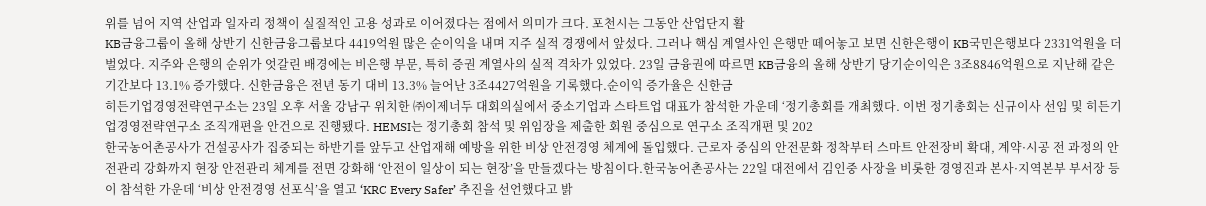위를 넘어 지역 산업과 일자리 정책이 실질적인 고용 성과로 이어졌다는 점에서 의미가 크다. 포천시는 그동안 산업단지 활
KB금융그룹이 올해 상반기 신한금융그룹보다 4419억원 많은 순이익을 내며 지주 실적 경쟁에서 앞섰다. 그러나 핵심 계열사인 은행만 떼어놓고 보면 신한은행이 KB국민은행보다 2331억원을 더 벌었다. 지주와 은행의 순위가 엇갈린 배경에는 비은행 부문, 특히 증권 계열사의 실적 격차가 있었다. 23일 금융권에 따르면 KB금융의 올해 상반기 당기순이익은 3조8846억원으로 지난해 같은 기간보다 13.1% 증가했다. 신한금융은 전년 동기 대비 13.3% 늘어난 3조4427억원을 기록했다.순이익 증가율은 신한금
히든기업경영전략연구소는 23일 오후 서울 강남구 위치한 ㈜이제너두 대회의실에서 중소기업과 스타트업 대표가 참석한 가운데 ‘정기총회를 개최했다. 이번 정기총회는 신규이사 선임 및 히든기업경영전략연구소 조직개편을 안건으로 진행됐다. HEMSI는 정기총회 참석 및 위임장을 제출한 회원 중심으로 연구소 조직개편 및 202
한국농어촌공사가 건설공사가 집중되는 하반기를 앞두고 산업재해 예방을 위한 비상 안전경영 체계에 돌입했다. 근로자 중심의 안전문화 정착부터 스마트 안전장비 확대, 계약·시공 전 과정의 안전관리 강화까지 현장 안전관리 체계를 전면 강화해 ‘안전이 일상이 되는 현장’을 만들겠다는 방침이다.한국농어촌공사는 22일 대전에서 김인중 사장을 비롯한 경영진과 본사·지역본부 부서장 등이 참석한 가운데 ‘비상 안전경영 선포식’을 열고 ‘KRC Every Safer’ 추진을 선언했다고 밝